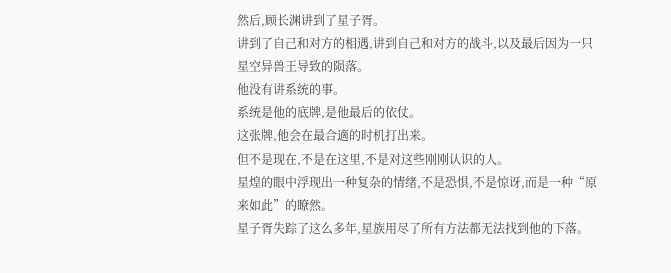然后,顾长渊讲到了星子胥。
讲到了自己和对方的相遇,讲到自己和对方的战斗,以及最后因为一只星空异兽王导致的陨落。
他没有讲系统的事。
系统是他的底牌,是他最后的依仗。
这张牌,他会在最合適的时机打出来。
但不是现在,不是在这里,不是对这些刚刚认识的人。
星煌的眼中浮现出一种复杂的情绪,不是恐惧,不是惊讶,而是一种“原来如此”的瞭然。
星子胥失踪了这么多年,星族用尽了所有方法都无法找到他的下落。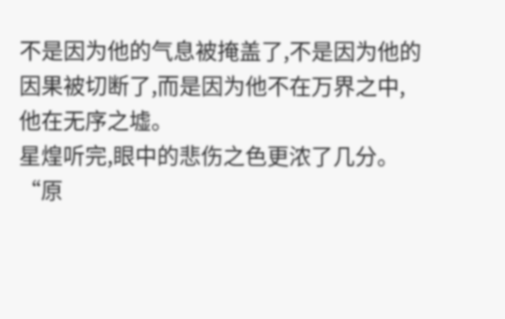不是因为他的气息被掩盖了,不是因为他的因果被切断了,而是因为他不在万界之中,他在无序之墟。
星煌听完,眼中的悲伤之色更浓了几分。
“原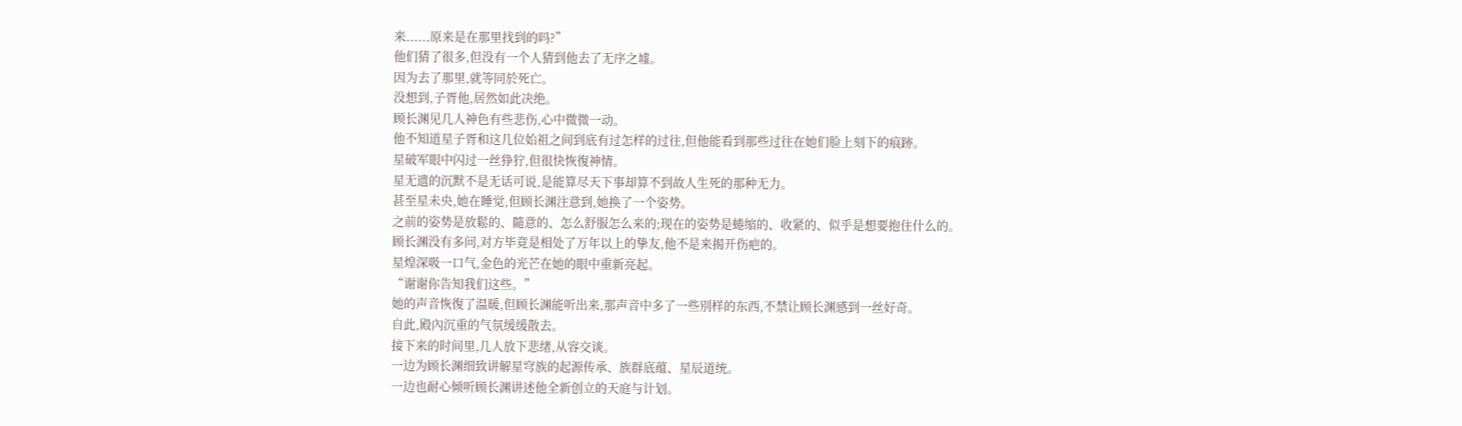来......原来是在那里找到的吗?”
他们猜了很多,但没有一个人猜到他去了无序之墟。
因为去了那里,就等同於死亡。
没想到,子胥他,居然如此决绝。
顾长渊见几人神色有些悲伤,心中微微一动。
他不知道星子胥和这几位始祖之间到底有过怎样的过往,但他能看到那些过往在她们脸上刻下的痕跡。
星破军眼中闪过一丝狰狞,但很快恢復神情。
星无遗的沉默不是无话可说,是能算尽天下事却算不到故人生死的那种无力。
甚至星未央,她在睡觉,但顾长渊注意到,她换了一个姿势。
之前的姿势是放鬆的、隨意的、怎么舒服怎么来的;现在的姿势是蜷缩的、收紧的、似乎是想要抱住什么的。
顾长渊没有多问,对方毕竟是相处了万年以上的挚友,他不是来揭开伤疤的。
星煌深吸一口气,金色的光芒在她的眼中重新亮起。
“谢谢你告知我们这些。”
她的声音恢復了温暖,但顾长渊能听出来,那声音中多了一些別样的东西,不禁让顾长渊感到一丝好奇。
自此,殿內沉重的气氛缓缓散去。
接下来的时间里,几人放下悲绪,从容交谈。
一边为顾长渊细致讲解星穹族的起源传承、族群底蕴、星辰道统。
一边也耐心倾听顾长渊讲述他全新创立的天庭与计划。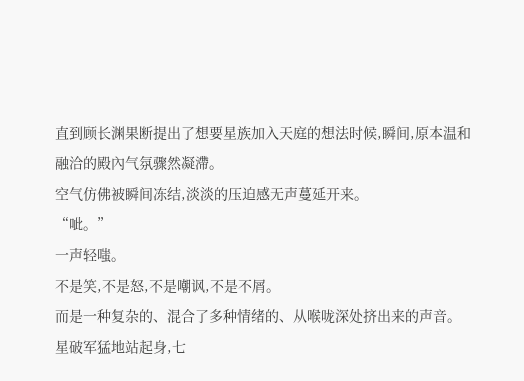直到顾长渊果断提出了想要星族加入天庭的想法时候,瞬间,原本温和融洽的殿內气氛骤然凝滯。
空气仿佛被瞬间冻结,淡淡的压迫感无声蔓延开来。
“呲。”
一声轻嗤。
不是笑,不是怒,不是嘲讽,不是不屑。
而是一种复杂的、混合了多种情绪的、从喉咙深处挤出来的声音。
星破军猛地站起身,七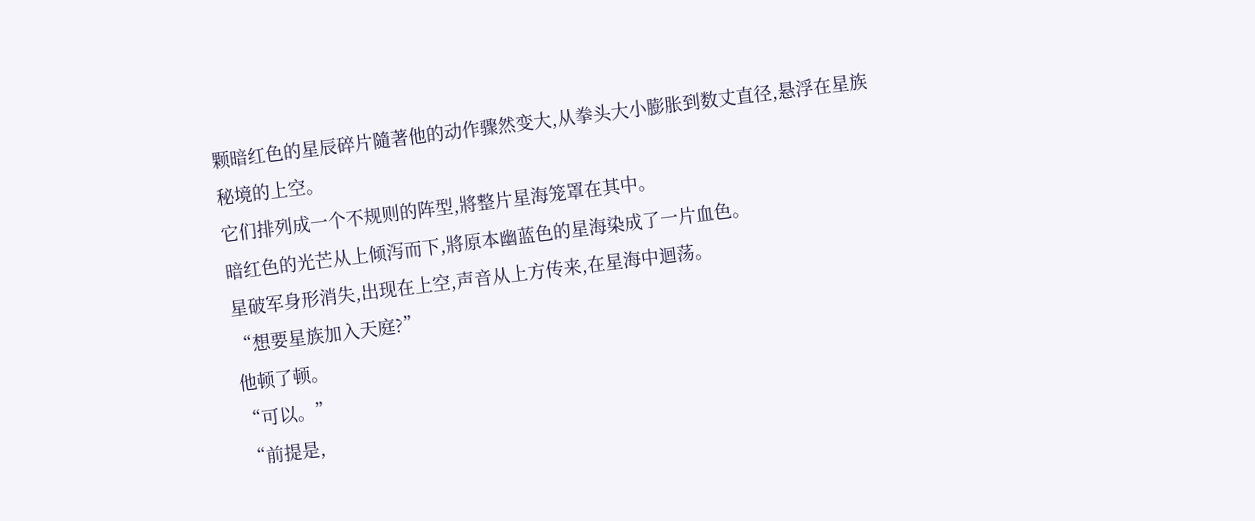颗暗红色的星辰碎片隨著他的动作骤然变大,从拳头大小膨胀到数丈直径,悬浮在星族秘境的上空。
它们排列成一个不规则的阵型,將整片星海笼罩在其中。
暗红色的光芒从上倾泻而下,將原本幽蓝色的星海染成了一片血色。
星破军身形消失,出现在上空,声音从上方传来,在星海中迴荡。
“想要星族加入天庭?”
他顿了顿。
“可以。”
“前提是,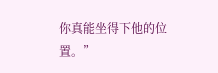你真能坐得下他的位置。”